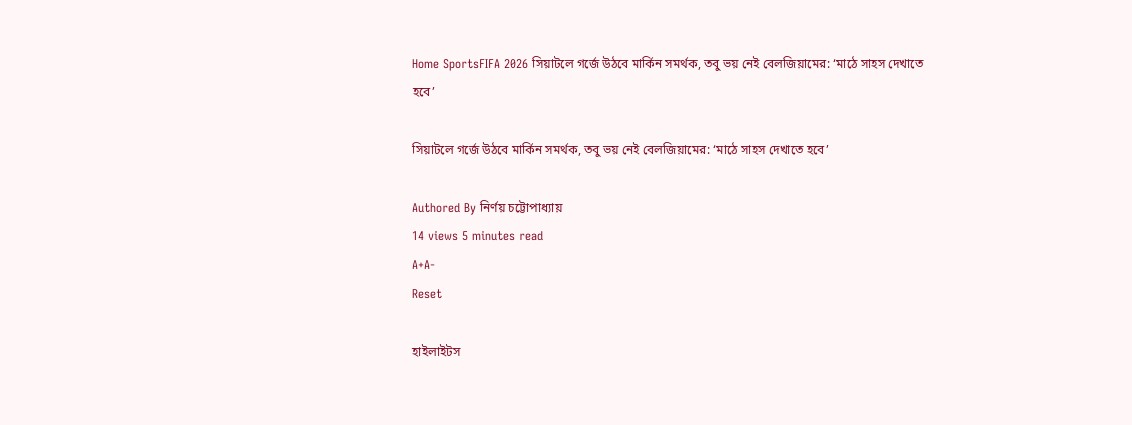Home SportsFIFA 2026 সিয়াটলে গর্জে উঠবে মার্কিন সমর্থক, তবু ভয় নেই বেলজিয়ামের: ‘মাঠে সাহস দেখাতে হবে’

সিয়াটলে গর্জে উঠবে মার্কিন সমর্থক, তবু ভয় নেই বেলজিয়ামের: ‘মাঠে সাহস দেখাতে হবে’

Authored By নির্ণয় চট্টোপাধ্যায়
14 views 5 minutes read
A+A-
Reset

হাইলাইটস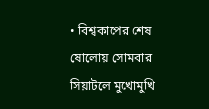• বিশ্বকাপের শেষ ষোলোয় সোমবার সিয়াটলে মুখোমুখি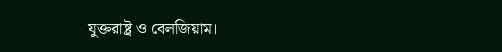যুক্তরাষ্ট্র ও বেলজিয়াম।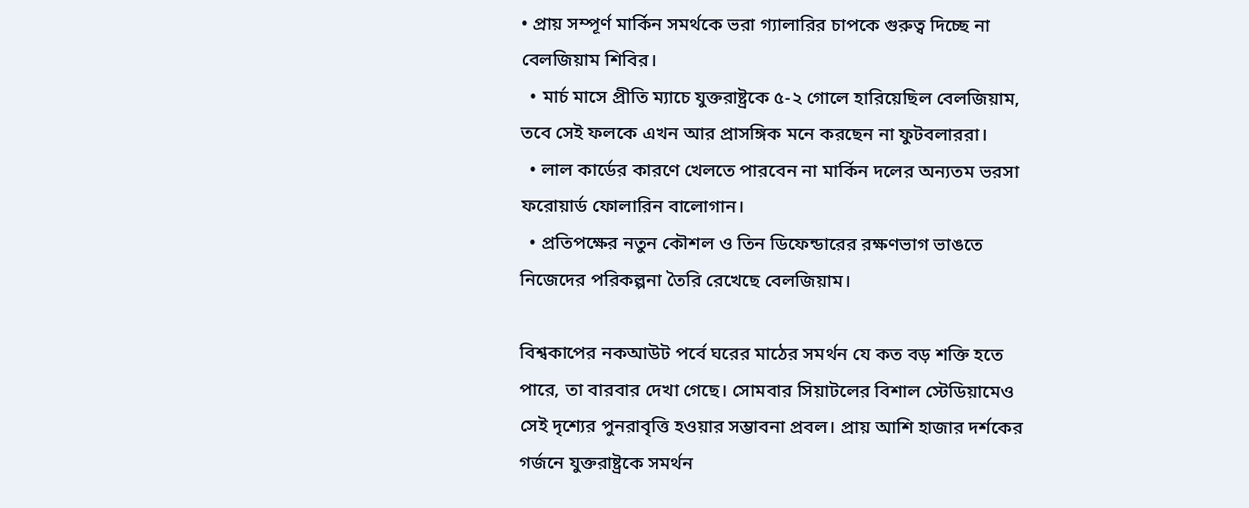• প্রায় সম্পূর্ণ মার্কিন সমর্থকে ভরা গ্যালারির চাপকে গুরুত্ব দিচ্ছে না বেলজিয়াম শিবির।
  • মার্চ মাসে প্রীতি ম্যাচে যুক্তরাষ্ট্রকে ৫-২ গোলে হারিয়েছিল বেলজিয়াম, তবে সেই ফলকে এখন আর প্রাসঙ্গিক মনে করছেন না ফুটবলাররা।
  • লাল কার্ডের কারণে খেলতে পারবেন না মার্কিন দলের অন্যতম ভরসা ফরোয়ার্ড ফোলারিন বালোগান।
  • প্রতিপক্ষের নতুন কৌশল ও তিন ডিফেন্ডারের রক্ষণভাগ ভাঙতে নিজেদের পরিকল্পনা তৈরি রেখেছে বেলজিয়াম।

বিশ্বকাপের নকআউট পর্বে ঘরের মাঠের সমর্থন যে কত বড় শক্তি হতে পারে, তা বারবার দেখা গেছে। সোমবার সিয়াটলের বিশাল স্টেডিয়ামেও সেই দৃশ্যের পুনরাবৃত্তি হওয়ার সম্ভাবনা প্রবল। প্রায় আশি হাজার দর্শকের গর্জনে যুক্তরাষ্ট্রকে সমর্থন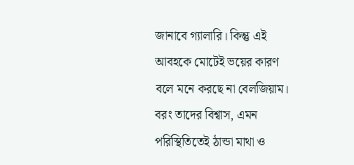জানাবে গ্যালারি। কিন্তু এই আবহকে মোটেই ভয়ের কারণ বলে মনে করছে না বেলজিয়াম। বরং তাদের বিশ্বাস, এমন পরিস্থিতিতেই ঠান্ডা মাথা ও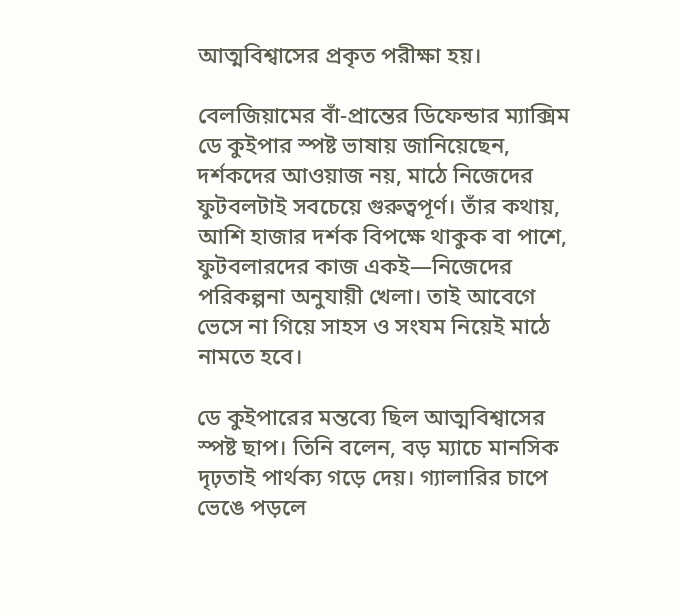আত্মবিশ্বাসের প্রকৃত পরীক্ষা হয়।

বেলজিয়ামের বাঁ-প্রান্তের ডিফেন্ডার ম্যাক্সিম ডে কুইপার স্পষ্ট ভাষায় জানিয়েছেন, দর্শকদের আওয়াজ নয়, মাঠে নিজেদের ফুটবলটাই সবচেয়ে গুরুত্বপূর্ণ। তাঁর কথায়, আশি হাজার দর্শক বিপক্ষে থাকুক বা পাশে, ফুটবলারদের কাজ একই—নিজেদের পরিকল্পনা অনুযায়ী খেলা। তাই আবেগে ভেসে না গিয়ে সাহস ও সংযম নিয়েই মাঠে নামতে হবে।

ডে কুইপারের মন্তব্যে ছিল আত্মবিশ্বাসের স্পষ্ট ছাপ। তিনি বলেন, বড় ম্যাচে মানসিক দৃঢ়তাই পার্থক্য গড়ে দেয়। গ্যালারির চাপে ভেঙে পড়লে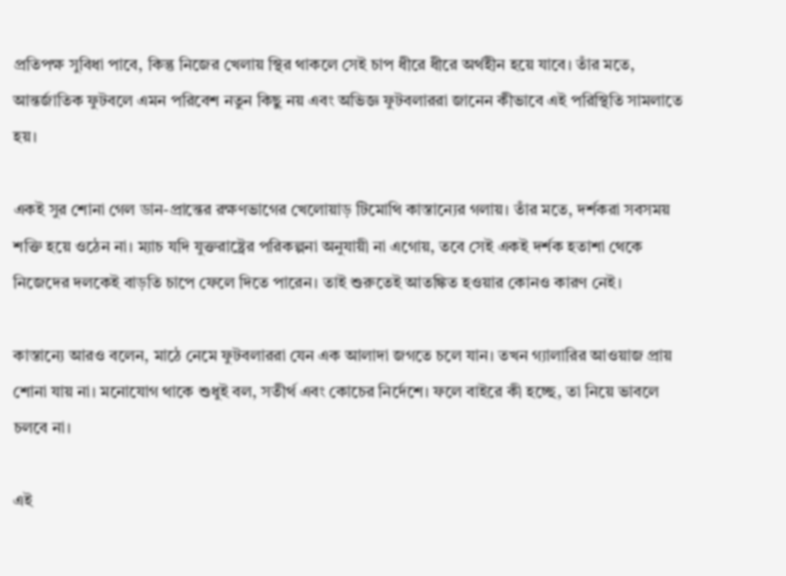প্রতিপক্ষ সুবিধা পাবে, কিন্তু নিজের খেলায় স্থির থাকলে সেই চাপ ধীরে ধীরে অর্থহীন হয়ে যাবে। তাঁর মতে, আন্তর্জাতিক ফুটবলে এমন পরিবেশ নতুন কিছু নয় এবং অভিজ্ঞ ফুটবলাররা জানেন কীভাবে এই পরিস্থিতি সামলাতে হয়।

একই সুর শোনা গেল ডান-প্রান্তের রক্ষণভাগের খেলোয়াড় টিমোথি কাস্তান্যের গলায়। তাঁর মতে, দর্শকরা সবসময় শক্তি হয়ে ওঠেন না। ম্যাচ যদি যুক্তরাষ্ট্রের পরিকল্পনা অনুযায়ী না এগোয়, তবে সেই একই দর্শক হতাশা থেকে নিজেদের দলকেই বাড়তি চাপে ফেলে দিতে পারেন। তাই শুরুতেই আতঙ্কিত হওয়ার কোনও কারণ নেই।

কাস্তান্যে আরও বলেন, মাঠে নেমে ফুটবলাররা যেন এক আলাদা জগতে চলে যান। তখন গ্যালারির আওয়াজ প্রায় শোনা যায় না। মনোযোগ থাকে শুধুই বল, সতীর্থ এবং কোচের নির্দেশে। ফলে বাইরে কী হচ্ছে, তা নিয়ে ভাবলে চলবে না।

এই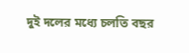দুই দলের মধ্যে চলতি বছর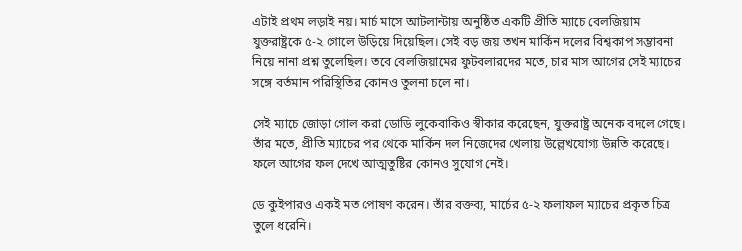এটাই প্রথম লড়াই নয়। মার্চ মাসে আটলান্টায় অনুষ্ঠিত একটি প্রীতি ম্যাচে বেলজিয়াম যুক্তরাষ্ট্রকে ৫-২ গোলে উড়িয়ে দিয়েছিল। সেই বড় জয় তখন মার্কিন দলের বিশ্বকাপ সম্ভাবনা নিয়ে নানা প্রশ্ন তুলেছিল। তবে বেলজিয়ামের ফুটবলারদের মতে, চার মাস আগের সেই ম্যাচের সঙ্গে বর্তমান পরিস্থিতির কোনও তুলনা চলে না।

সেই ম্যাচে জোড়া গোল করা ডোডি লুকেবাকিও স্বীকার করেছেন, যুক্তরাষ্ট্র অনেক বদলে গেছে। তাঁর মতে, প্রীতি ম্যাচের পর থেকে মার্কিন দল নিজেদের খেলায় উল্লেখযোগ্য উন্নতি করেছে। ফলে আগের ফল দেখে আত্মতুষ্টির কোনও সুযোগ নেই।

ডে কুইপারও একই মত পোষণ করেন। তাঁর বক্তব্য, মার্চের ৫-২ ফলাফল ম্যাচের প্রকৃত চিত্র তুলে ধরেনি।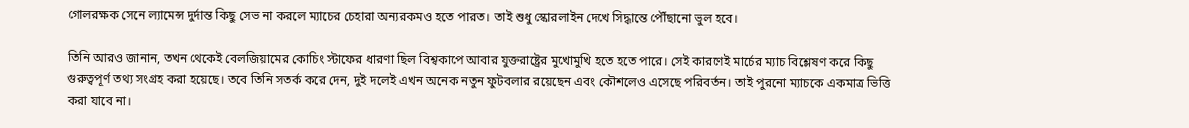গোলরক্ষক সেনে ল্যামেন্স দুর্দান্ত কিছু সেভ না করলে ম্যাচের চেহারা অন্যরকমও হতে পারত। তাই শুধু স্কোরলাইন দেখে সিদ্ধান্তে পৌঁছানো ভুল হবে।

তিনি আরও জানান, তখন থেকেই বেলজিয়ামের কোচিং স্টাফের ধারণা ছিল বিশ্বকাপে আবার যুক্তরাষ্ট্রের মুখোমুখি হতে হতে পারে। সেই কারণেই মার্চের ম্যাচ বিশ্লেষণ করে কিছু গুরুত্বপূর্ণ তথ্য সংগ্রহ করা হয়েছে। তবে তিনি সতর্ক করে দেন, দুই দলেই এখন অনেক নতুন ফুটবলার রয়েছেন এবং কৌশলেও এসেছে পরিবর্তন। তাই পুরনো ম্যাচকে একমাত্র ভিত্তি করা যাবে না।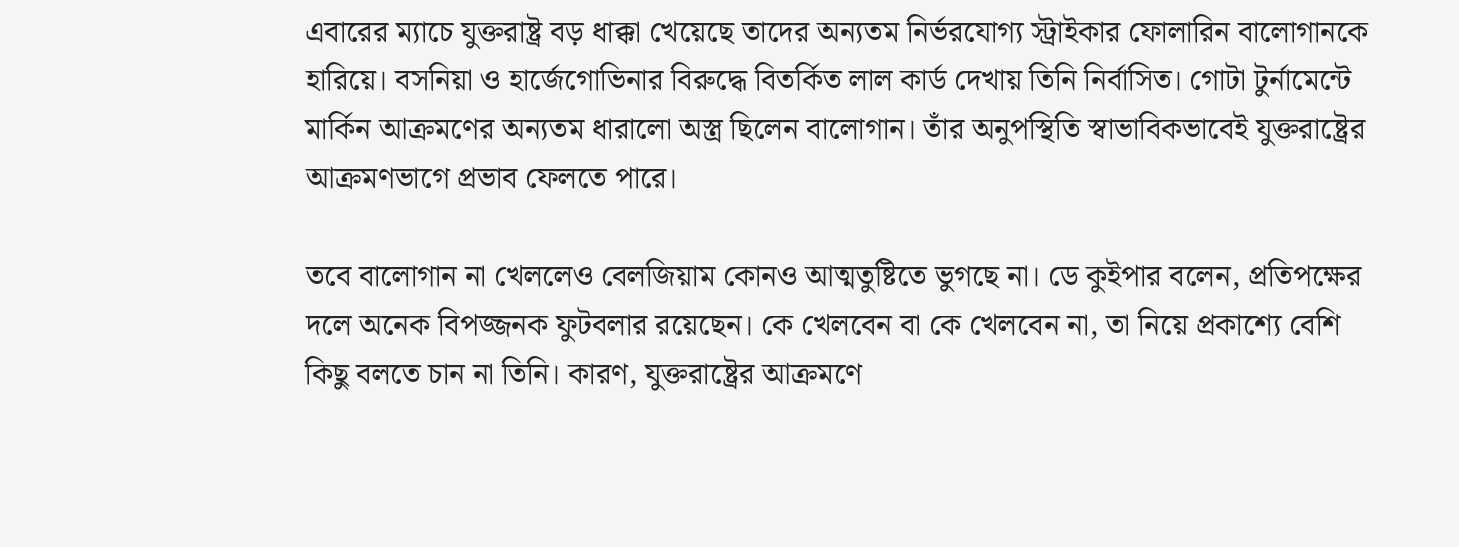এবারের ম্যাচে যুক্তরাষ্ট্র বড় ধাক্কা খেয়েছে তাদের অন্যতম নির্ভরযোগ্য স্ট্রাইকার ফোলারিন বালোগানকে হারিয়ে। বসনিয়া ও হার্জেগোভিনার বিরুদ্ধে বিতর্কিত লাল কার্ড দেখায় তিনি নির্বাসিত। গোটা টুর্নামেন্টে মার্কিন আক্রমণের অন্যতম ধারালো অস্ত্র ছিলেন বালোগান। তাঁর অনুপস্থিতি স্বাভাবিকভাবেই যুক্তরাষ্ট্রের আক্রমণভাগে প্রভাব ফেলতে পারে।

তবে বালোগান না খেললেও বেলজিয়াম কোনও আত্মতুষ্টিতে ভুগছে না। ডে কুইপার বলেন, প্রতিপক্ষের দলে অনেক বিপজ্জনক ফুটবলার রয়েছেন। কে খেলবেন বা কে খেলবেন না, তা নিয়ে প্রকাশ্যে বেশি কিছু বলতে চান না তিনি। কারণ, যুক্তরাষ্ট্রের আক্রমণে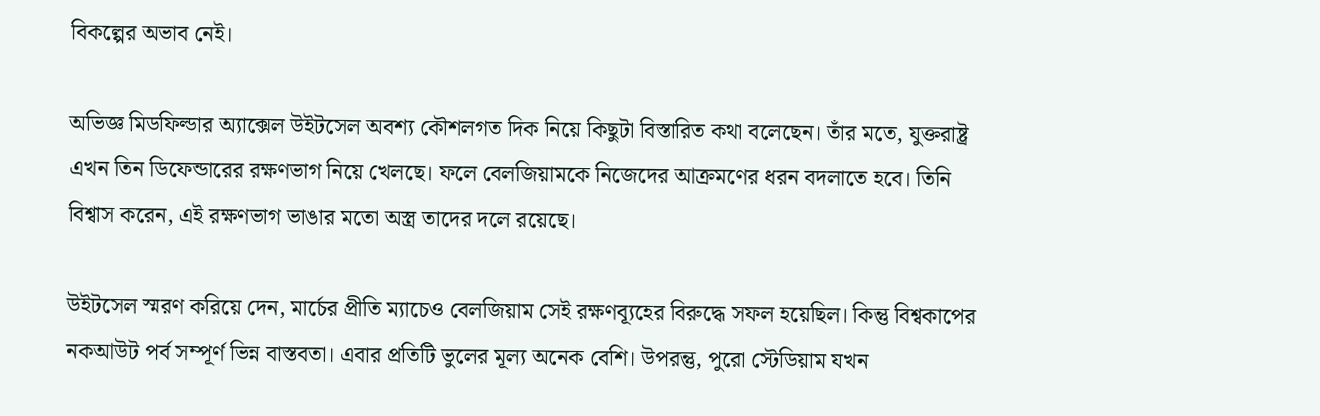বিকল্পের অভাব নেই।

অভিজ্ঞ মিডফিল্ডার অ্যাক্সেল উইটসেল অবশ্য কৌশলগত দিক নিয়ে কিছুটা বিস্তারিত কথা বলেছেন। তাঁর মতে, যুক্তরাষ্ট্র এখন তিন ডিফেন্ডারের রক্ষণভাগ নিয়ে খেলছে। ফলে বেলজিয়ামকে নিজেদের আক্রমণের ধরন বদলাতে হবে। তিনি বিশ্বাস করেন, এই রক্ষণভাগ ভাঙার মতো অস্ত্র তাদের দলে রয়েছে।

উইটসেল স্মরণ করিয়ে দেন, মার্চের প্রীতি ম্যাচেও বেলজিয়াম সেই রক্ষণব্যূহের বিরুদ্ধে সফল হয়েছিল। কিন্তু বিশ্বকাপের নকআউট পর্ব সম্পূর্ণ ভিন্ন বাস্তবতা। এবার প্রতিটি ভুলের মূল্য অনেক বেশি। উপরন্তু, পুরো স্টেডিয়াম যখন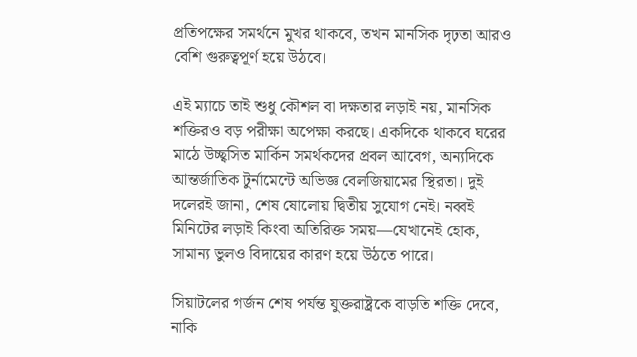প্রতিপক্ষের সমর্থনে মুখর থাকবে, তখন মানসিক দৃঢ়তা আরও বেশি গুরুত্বপূর্ণ হয়ে উঠবে।

এই ম্যাচে তাই শুধু কৌশল বা দক্ষতার লড়াই নয়, মানসিক শক্তিরও বড় পরীক্ষা অপেক্ষা করছে। একদিকে থাকবে ঘরের মাঠে উচ্ছ্বসিত মার্কিন সমর্থকদের প্রবল আবেগ, অন্যদিকে আন্তর্জাতিক টুর্নামেন্টে অভিজ্ঞ বেলজিয়ামের স্থিরতা। দুই দলেরই জানা, শেষ ষোলোয় দ্বিতীয় সুযোগ নেই। নব্বই মিনিটের লড়াই কিংবা অতিরিক্ত সময়—যেখানেই হোক, সামান্য ভুলও বিদায়ের কারণ হয়ে উঠতে পারে।

সিয়াটলের গর্জন শেষ পর্যন্ত যুক্তরাষ্ট্রকে বাড়তি শক্তি দেবে, নাকি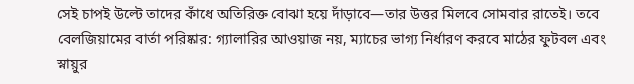সেই চাপই উল্টে তাদের কাঁধে অতিরিক্ত বোঝা হয়ে দাঁড়াবে—তার উত্তর মিলবে সোমবার রাতেই। তবে বেলজিয়ামের বার্তা পরিষ্কার: গ্যালারির আওয়াজ নয়, ম্যাচের ভাগ্য নির্ধারণ করবে মাঠের ফুটবল এবং স্নায়ুর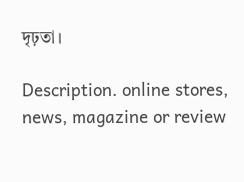দৃঢ়তা।

Description. online stores, news, magazine or review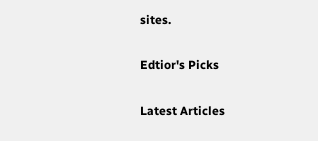sites.

Edtior's Picks

Latest Articles